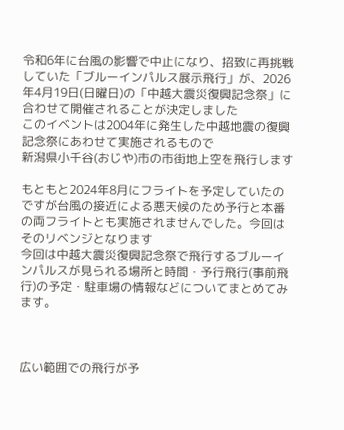令和6年に台風の影響で中止になり、招致に再挑戦していた「ブルーインパルス展示飛行」が、2026年4月19日(日曜日)の「中越大震災復興記念祭」に合わせて開催されることが決定しました
このイベントは2004年に発生した中越地震の復興記念祭にあわせて実施されるもので
新潟県小千谷(おじや)市の市街地上空を飛行します

もともと2024年8月にフライトを予定していたのですが台風の接近による悪天候のため予行と本番の両フライトとも実施されませんでした。今回はそのリベンジとなります
今回は中越大震災復興記念祭で飛行するブルーインパルスが見られる場所と時間・予行飛行(事前飛行)の予定・駐車場の情報などについてまとめてみます。



広い範囲での飛行が予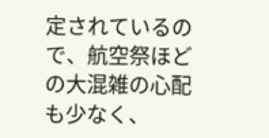定されているので、航空祭ほどの大混雑の心配も少なく、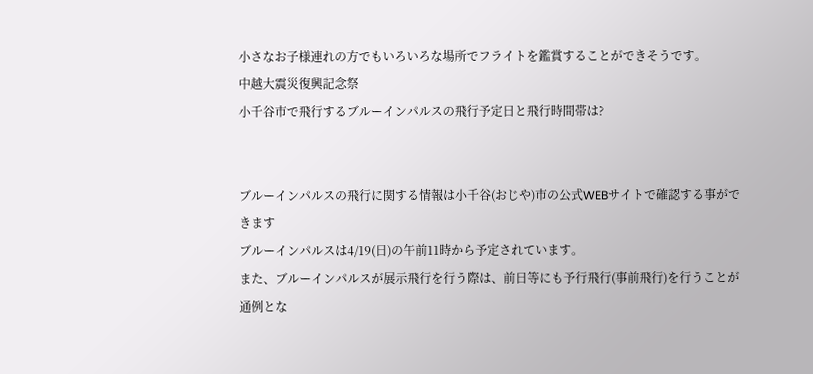小さなお子様連れの方でもいろいろな場所でフライトを鑑賞することができそうです。
中越大震災復興記念祭
小千谷市で飛行するブルーインパルスの飛行予定日と飛行時間帯は?


ブルーインパルスの飛行に関する情報は小千谷(おじや)市の公式WEBサイトで確認する事ができます
ブルーインパルスは4/19(日)の午前11時から予定されています。
また、ブルーインパルスが展示飛行を行う際は、前日等にも予行飛行(事前飛行)を行うことが通例とな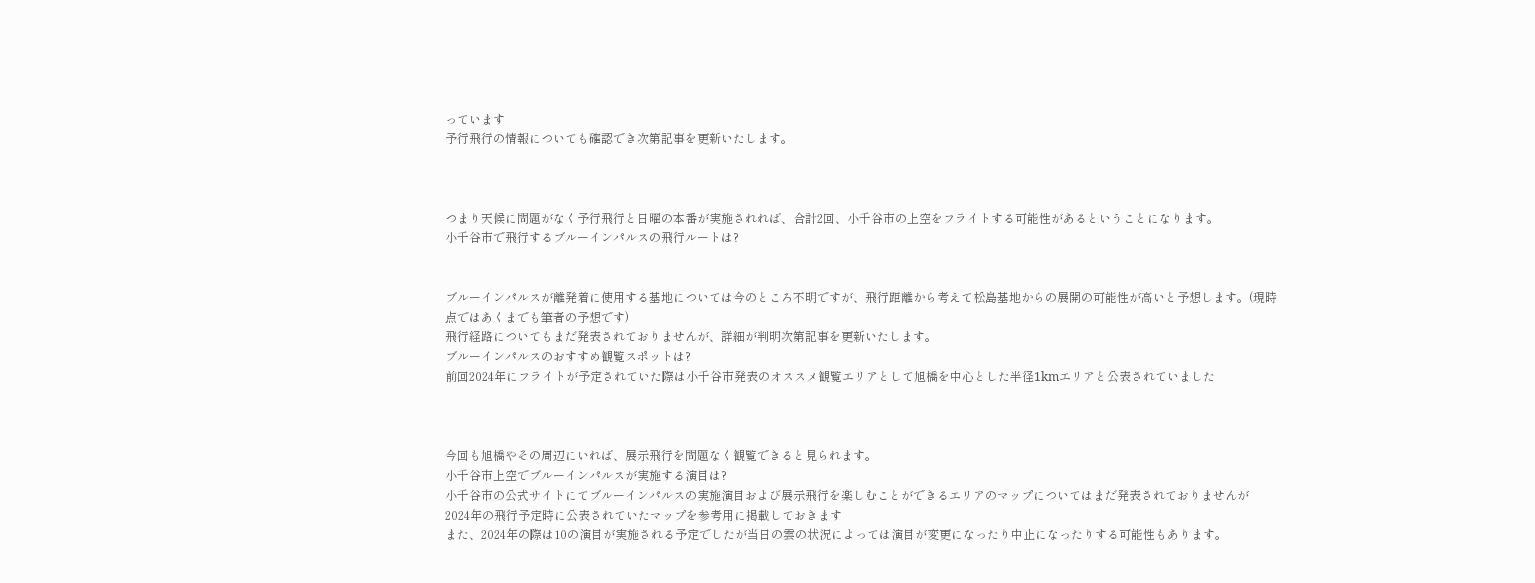っています
予行飛行の情報についても確認でき次第記事を更新いたします。



つまり天候に問題がなく予行飛行と日曜の本番が実施されれば、合計2回、小千谷市の上空をフライトする可能性があるということになります。
小千谷市で飛行するブルーインパルスの飛行ルートは?


ブルーインパルスが離発着に使用する基地については今のところ不明ですが、飛行距離から考えて松島基地からの展開の可能性が高いと予想します。(現時点ではあくまでも筆者の予想です)
飛行経路についてもまだ発表されておりませんが、詳細が判明次第記事を更新いたします。
ブルーインパルスのおすすめ観覧スポットは?
前回2024年にフライトが予定されていた際は小千谷市発表のオススメ観覧エリアとして旭橋を中心とした半径1kmエリアと公表されていました



今回も旭橋やその周辺にいれば、展示飛行を問題なく観覧できると見られます。
小千谷市上空でブルーインパルスが実施する演目は?
小千谷市の公式サイトにてブルーインパルスの実施演目および展示飛行を楽しむことができるエリアのマップについてはまだ発表されておりませんが
2024年の飛行予定時に公表されていたマップを参考用に掲載しておきます
また、2024年の際は10の演目が実施される予定でしたが当日の雲の状況によっては演目が変更になったり中止になったりする可能性もあります。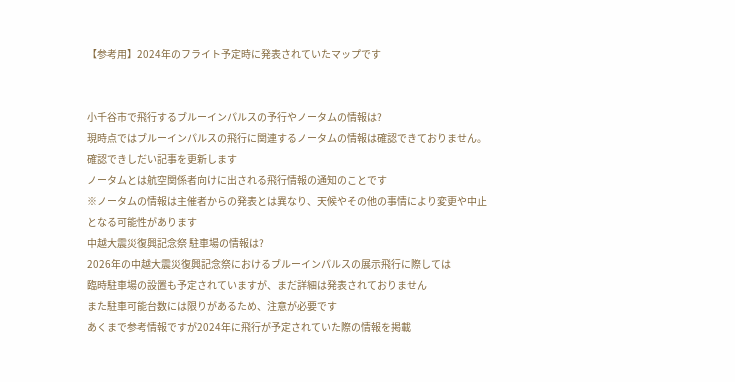【参考用】2024年のフライト予定時に発表されていたマップです


小千谷市で飛行するブルーインパルスの予行やノータムの情報は?
現時点ではブルーインパルスの飛行に関連するノータムの情報は確認できておりません。
確認できしだい記事を更新します
ノータムとは航空関係者向けに出される飛行情報の通知のことです
※ノータムの情報は主催者からの発表とは異なり、天候やその他の事情により変更や中止となる可能性があります
中越大震災復興記念祭 駐車場の情報は?
2026年の中越大震災復興記念祭におけるブルーインパルスの展示飛行に際しては
臨時駐車場の設置も予定されていますが、まだ詳細は発表されておりません
また駐車可能台数には限りがあるため、注意が必要です
あくまで参考情報ですが2024年に飛行が予定されていた際の情報を掲載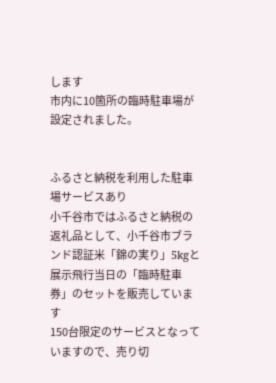します
市内に10箇所の臨時駐車場が設定されました。


ふるさと納税を利用した駐車場サービスあり
小千谷市ではふるさと納税の返礼品として、小千谷市ブランド認証米「錦の実り」5kgと展示飛行当日の「臨時駐車券」のセットを販売しています
150台限定のサービスとなっていますので、売り切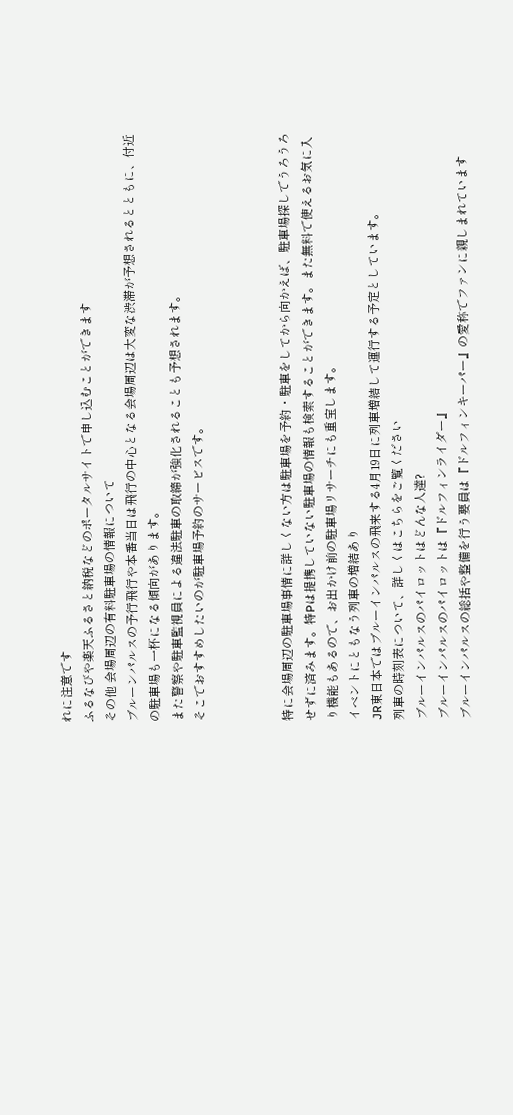れに注意です
ふるなびや楽天ふるさと納税などのポータルサイトで申し込むことができます
その他 会場周辺の有料駐車場の情報について
ブルーンパルスの予行飛行や本番当日は飛行の中心となる会場周辺は大変な渋滞が予想されるとともに、付近の駐車場も一杯になる傾向があります。
また警察や駐車監視員による違法駐車の取締が強化されることも予想されます。
そこでおすすめしたいのが駐車場予約のサービスです。



特に会場周辺の駐車場事情に詳しくない方は駐車場を予約・駐車をしてから向かえば、駐車場探しでうろうろせずに済みます。特Pは提携していない駐車場の情報も検索することができます。また無料で使えるお気に入り機能もあるので、お出かけ前の駐車場リサーチにも重宝します。
イベントにともなう列車の増結あり
JR東日本ではブルーインパルスの飛来する4月19日に列車増結して運行する予定としています。
列車の時刻表について、詳しくはこちらをご覧ください
ブルーインパルスのパイロットはどんな人達?
ブルーインパルスのパイロットは『ドルフィンライダー』
ブルーインパルスの総括や整備を行う要員は『ドルフィンキーパー』の愛称でファンに親しまれています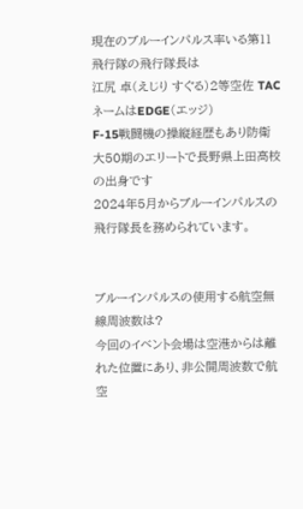現在のブルーインパルス率いる第11飛行隊の飛行隊長は
江尻 卓(えじり すぐる)2等空佐 TACネームはEDGE(エッジ)
F-15戦闘機の操縦経歴もあり防衛大50期のエリートで長野県上田高校の出身です
2024年5月からブルーインパルスの飛行隊長を務められています。


ブルーインパルスの使用する航空無線周波数は?
今回のイベント会場は空港からは離れた位置にあり、非公開周波数で航空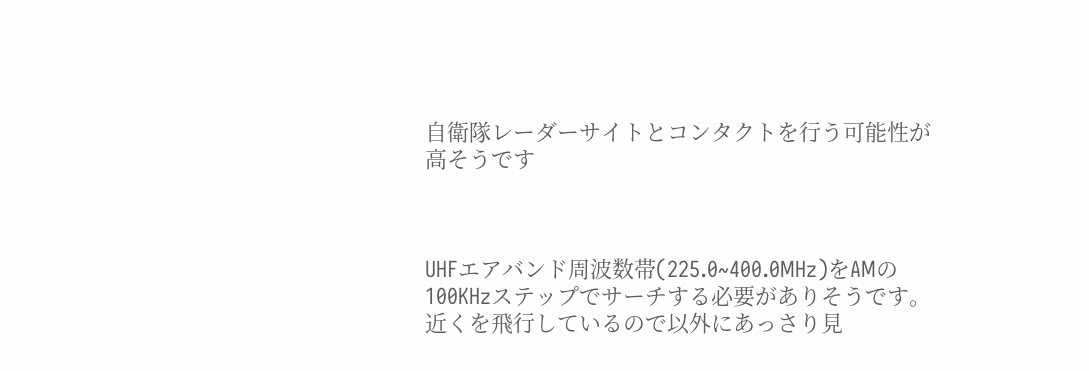自衛隊レーダーサイトとコンタクトを行う可能性が高そうです



UHFエアバンド周波数帯(225.0~400.0MHz)をAMの100KHzステップでサーチする必要がありそうです。近くを飛行しているので以外にあっさり見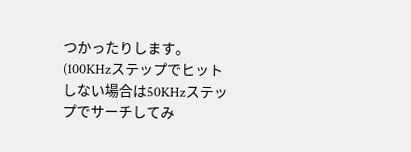つかったりします。(100KHzステップでヒットしない場合は50KHzステップでサーチしてみ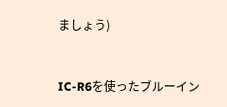ましょう)


IC-R6を使ったブルーイン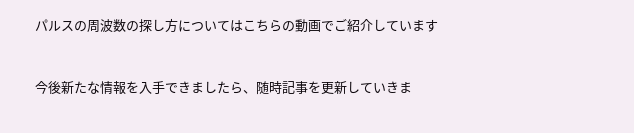パルスの周波数の探し方についてはこちらの動画でご紹介しています


今後新たな情報を入手できましたら、随時記事を更新していきま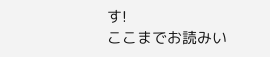す!
ここまでお読みい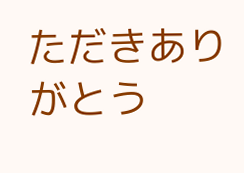ただきありがとう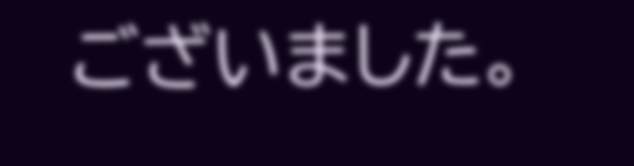ございました。